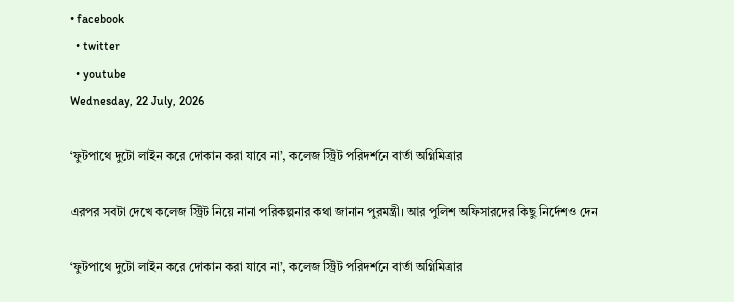• facebook
  • twitter
  • youtube
Wednesday, 22 July, 2026

‘ফুটপাথে দুটো লাইন করে দোকান করা যাবে না’, কলেজ স্ট্রিট পরিদর্শনে বার্তা অগ্নিমিত্রার

এরপর সবটা দেখে কলেজ স্ট্রিট নিয়ে নানা পরিকল্পনার কথা জানান পুরমন্ত্রী। আর পুলিশ অফিসারদের কিছু নির্দেশও দেন

‘ফুটপাথে দুটো লাইন করে দোকান করা যাবে না’, কলেজ স্ট্রিট পরিদর্শনে বার্তা অগ্নিমিত্রার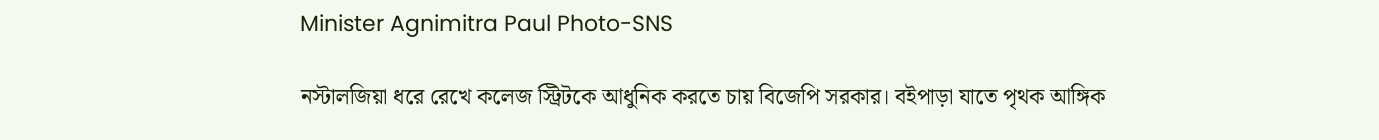Minister Agnimitra Paul Photo-SNS

নস্টালজিয়া ধরে রেখে কলেজ স্ট্রিটকে আধুনিক করতে চায় বিজেপি সরকার। বইপাড়া যাতে পৃথক আঙ্গিক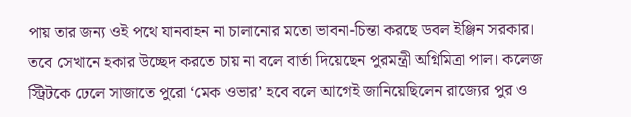পায় তার জন্য ওই পথে যানবাহন না চালানোর মতো ভাবনা-চিন্তা করছে ডবল ইঞ্জিন সরকার। তবে সেখানে হকার উচ্ছেদ করতে চায় না বলে বার্তা দিয়েছেন পুরমন্ত্রী অগ্নিমিত্রা পাল। কলেজ স্ট্রিটকে ঢেলে সাজাতে পুরো ‘মেক ওভার’ হবে বলে আগেই জানিয়েছিলেন রাজ্যের পুর ও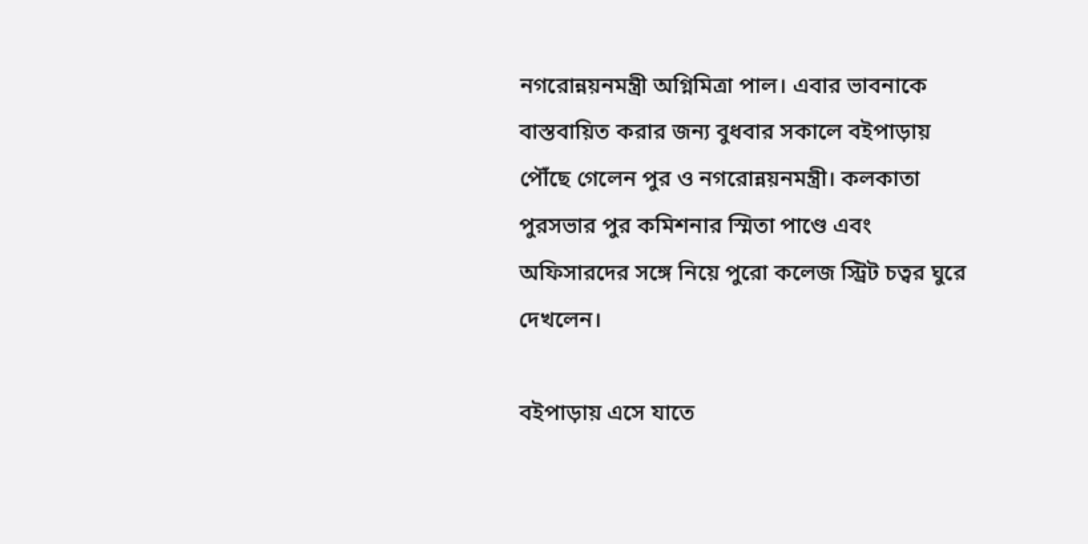নগরোন্নয়নমন্ত্রী অগ্নিমিত্রা পাল। এবার ভাবনাকে বাস্তবায়িত করার জন্য বুধবার সকালে বইপাড়ায় পৌঁছে গেলেন পুর ও নগরোন্নয়নমন্ত্রী। কলকাতা পুরসভার পুর কমিশনার স্মিতা পাণ্ডে এবং অফিসারদের সঙ্গে নিয়ে পুরো কলেজ স্ট্রিট চত্বর ঘুরে দেখলেন।

বইপাড়ায় এসে যাতে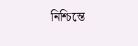নিশ্চিন্তে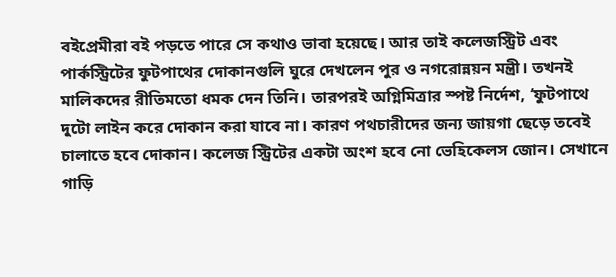বইপ্রেমীরা বই পড়তে পারে সে কথাও ভাবা হয়েছে। আর তাই কলেজস্ট্রিট এবং পার্কস্ট্রিটের ফুটপাথের দোকানগুলি ঘুরে দেখলেন পুর ও নগরোন্নয়ন মন্ত্রী। তখনই মালিকদের রীতিমতো ধমক দেন তিনি। তারপরই অগ্নিমিত্রার স্পষ্ট নির্দেশ, ‘ফুটপাথে দুটো লাইন করে দোকান করা যাবে না। কারণ পথচারীদের জন্য জায়গা ছেড়ে তবেই চালাতে হবে দোকান। কলেজ স্ট্রিটের একটা অংশ হবে নো ভেহিকেলস জোন। সেখানে গাড়ি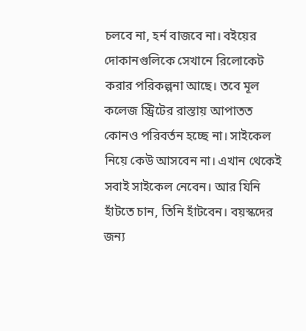চলবে না, হর্ন বাজবে না। বইয়ের দোকানগুলিকে সেখানে রিলোকেট করার পরিকল্পনা আছে। তবে মূল কলেজ স্ট্রিটের রাস্তায় আপাতত কোনও পরিবর্তন হচ্ছে না। সাইকেল নিয়ে কেউ আসবেন না। এখান থেকেই সবাই সাইকেল নেবেন। আর যিনি হাঁটতে চান, তিনি হাঁটবেন। বয়স্কদের জন্য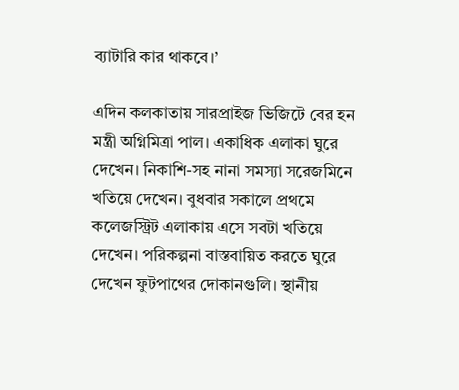ব্যাটারি কার থাকবে।’

এদিন কলকাতায় সারপ্রাইজ ভিজিটে বের হন মন্ত্রী অগ্নিমিত্রা পাল। একাধিক এলাকা ঘুরে দেখেন। নিকাশি-সহ নানা সমস্যা সরেজমিনে খতিয়ে দেখেন। বুধবার সকালে প্রথমে কলেজস্ট্রিট এলাকায় এসে সবটা খতিয়ে দেখেন। পরিকল্পনা বাস্তবায়িত করতে ঘুরে দেখেন ফুটপাথের দোকানগুলি। স্থানীয়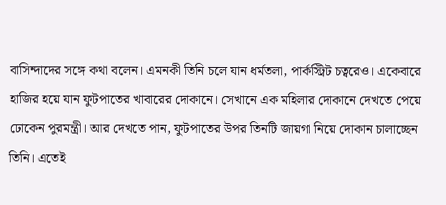বাসিন্দাদের সঙ্গে কথা বলেন। এমনকী তিনি চলে যান ধর্মতলা, পার্কস্ট্রিট চত্বরেও। একেবারে হাজির হয়ে যান ফুটপাতের খাবারের দোকানে। সেখানে এক মহিলার দোকানে দেখতে পেয়ে ঢোকেন পুরমন্ত্রী। আর দেখতে পান, ফুটপাতের উপর তিনটি জায়গা নিয়ে দোকান চালাচ্ছেন তিনি। এতেই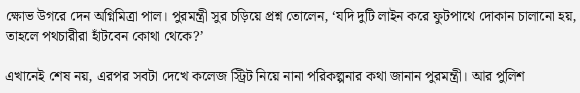ক্ষোভ উগরে দেন অগ্নিমিত্রা পাল। পুরমন্ত্রী সুর চড়িয়ে প্রশ্ন তোলেন, ‘যদি দুটি লাইন করে ফুটপাথে দোকান চালানো হয়, তাহলে পথচারীরা হাঁটবেন কোথা থেকে?’

এখানেই শেষ নয়, এরপর সবটা দেখে কলেজ স্ট্রিট নিয়ে নানা পরিকল্পনার কথা জানান পুরমন্ত্রী। আর পুলিশ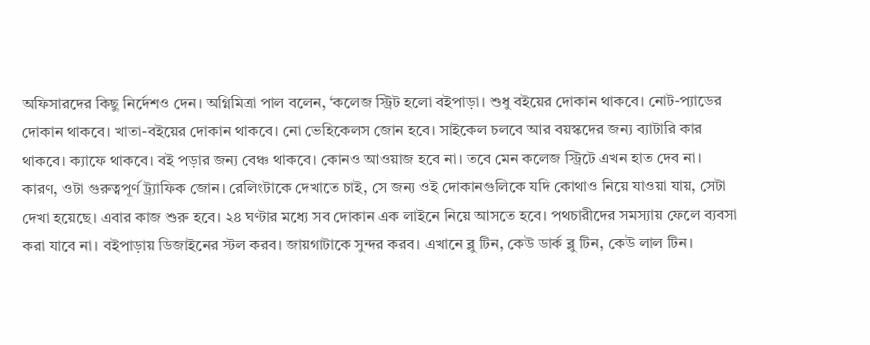অফিসারদের কিছু নির্দেশও দেন। অগ্নিমিত্রা পাল বলেন, ‘কলেজ স্ট্রিট হলো বইপাড়া। শুধু বইয়ের দোকান থাকবে। নোট-প্যাডের দোকান থাকবে। খাতা-বইয়ের দোকান থাকবে। নো ভেহিকেলস জোন হবে। সাইকেল চলবে আর বয়স্কদের জন্য ব্যাটারি কার থাকবে। ক্যাফে থাকবে। বই পড়ার জন্য বেঞ্চ থাকবে। কোনও আওয়াজ হবে না। তবে মেন কলেজ স্ট্রিটে এখন হাত দেব না। কারণ, ওটা গুরুত্বপূর্ণ ট্র্যাফিক জোন। রেলিংটাকে দেখাতে চাই, সে জন্য ওই দোকানগুলিকে যদি কোথাও নিয়ে যাওয়া যায়, সেটা দেখা হয়েছে। এবার কাজ শুরু হবে। ২৪ ঘণ্টার মধ্যে সব দোকান এক লাইনে নিয়ে আসতে হবে। পথচারীদের সমস্যায় ফেলে ব্যবসা করা যাবে না। বইপাড়ায় ডিজাইনের স্টল করব। জায়গাটাকে সুন্দর করব। এখানে ব্লু টিন, কেউ ডার্ক ব্লু টিন, কেউ লাল টিন।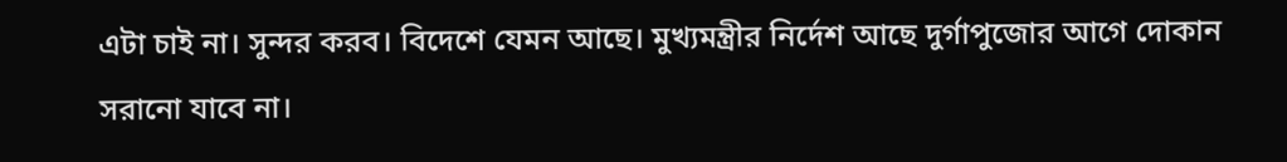এটা চাই না। সুন্দর করব। বিদেশে যেমন আছে। মুখ্যমন্ত্রীর নির্দেশ আছে দুর্গাপুজোর আগে দোকান সরানো যাবে না।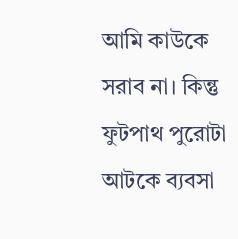আমি কাউকে সরাব না। কিন্তু ফুটপাথ পুরোটা আটকে ব্যবসা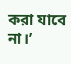করা যাবে না।’